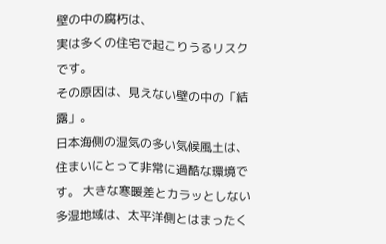壁の中の腐朽は、
実は多くの住宅で起こりうるリスクです。
その原因は、見えない壁の中の「結露」。
日本海側の湿気の多い気候風土は、住まいにとって非常に過酷な環境です。 大きな寒暖差とカラッとしない多湿地域は、太平洋側とはまったく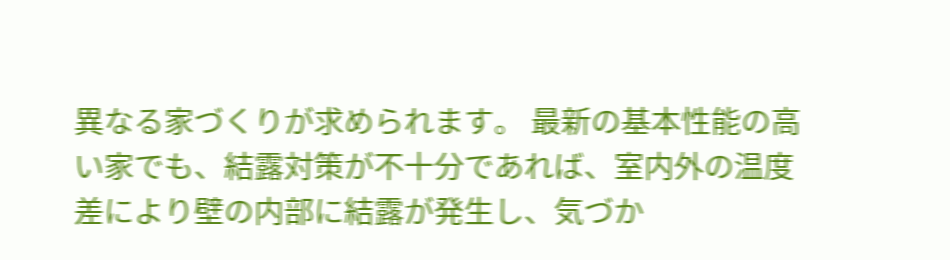異なる家づくりが求められます。 最新の基本性能の高い家でも、結露対策が不十分であれば、室内外の温度差により壁の内部に結露が発生し、気づか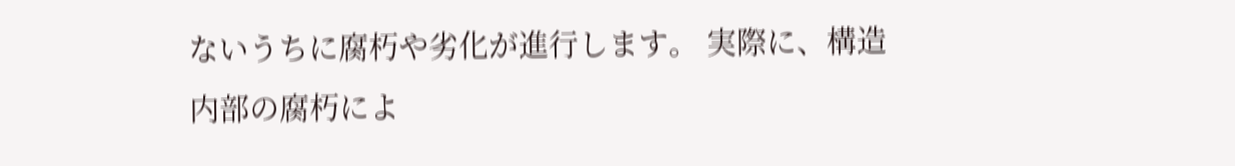ないうちに腐朽や劣化が進行します。 実際に、構造内部の腐朽によ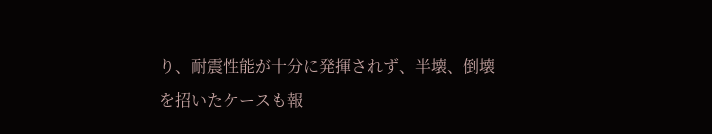り、耐震性能が十分に発揮されず、半壊、倒壊を招いたケースも報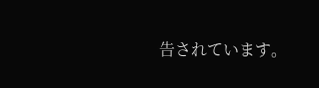告されています。